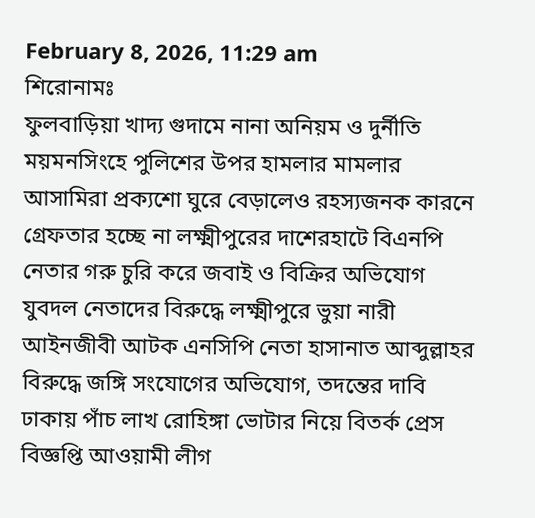February 8, 2026, 11:29 am
শিরোনামঃ
ফুলবাড়িয়া খাদ্য গুদামে নানা অনিয়ম ও দুর্নীতি ময়মনসিংহে পুলিশের উপর হামলার মামলার আসামিরা প্রক্যশো ঘুরে বেড়ালেও রহস্যজনক কারনে গ্রেফতার হচ্ছে না লক্ষ্মীপুরের দাশেরহাটে বিএনপি নেতার গরু চুরি করে জবাই ও বিক্রির অভিযোগ যুবদল নেতাদের বিরুদ্ধে লক্ষ্মীপুরে ভুয়া নারী আইনজীবী আটক এনসিপি নেতা হাসানাত আব্দুল্লাহর বিরুদ্ধে জঙ্গি সংযোগের অভিযোগ, তদন্তের দাবি ঢাকায় পাঁচ লাখ রোহিঙ্গা ভোটার নিয়ে বিতর্ক প্রেস বিজ্ঞপ্তি আওয়ামী লীগ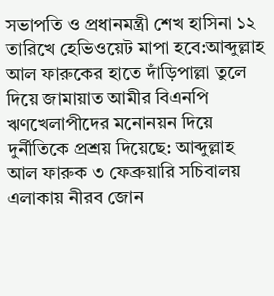সভাপতি ও প্রধানমন্ত্রী শেখ হাসিনা ১২ তারিখে হেভিওয়েট মাপা হবে:আব্দুল্লাহ আল ফারুকের হাতে দাঁড়িপাল্লা তুলে দিয়ে জামায়াত আমীর বিএনপি ঋণখেলাপীদের মনোনয়ন দিয়ে দুর্নীতিকে প্রশ্রয় দিয়েছে: আব্দুল্লাহ আল ফারুক ৩ ফেব্রুয়ারি সচিবালয় এলাকায় নীরব জোন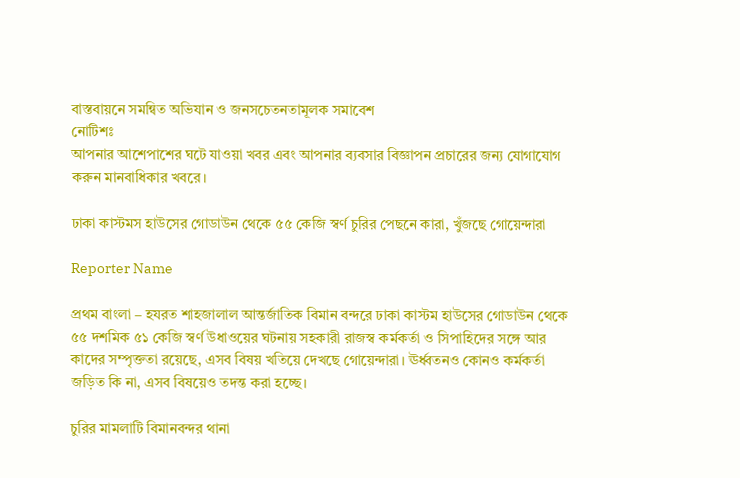বাস্তবায়নে সমন্বিত অভিযান ও জনসচেতনতামূলক সমাবেশ
নোটিশঃ
আপনার আশেপাশের ঘটে যাওয়া খবর এবং আপনার ব্যবসার বিজ্ঞাপন প্রচারের জন্য যোগাযোগ করুন মানবাধিকার খবরে।

ঢাকা কাস্টমস হাউসের গোডাউন থেকে ৫৫ কেজি স্বর্ণ চুরির পেছনে কারা, খুঁজছে গোয়েন্দারা

Reporter Name

প্রথম বাংলা – হযরত শাহজালাল আন্তর্জাতিক বিমান বন্দরে ঢাকা কাস্টম হাউসের গোডাউন থেকে ৫৫ দশমিক ৫১ কেজি স্বর্ণ উধাওয়ের ঘটনায় সহকারী রাজস্ব কর্মকর্তা ও সিপাহিদের সঙ্গে আর কাদের সম্পৃক্ততা রয়েছে, এসব বিষয় খতিয়ে দেখছে গোয়েন্দারা। ঊর্ধ্বতনও কোনও কর্মকর্তা জড়িত কি না, এসব বিষয়েও তদন্ত করা হচ্ছে।

চুরির মামলাটি বিমানবন্দর থানা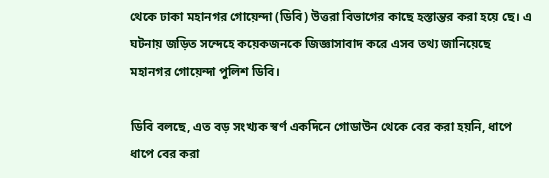থেকে ঢাকা মহানগর গোয়েন্দা (ডিবি) উত্তরা বিভাগের কাছে হস্তান্তর করা হয়ে ছে। এ ঘটনায় জড়িত সন্দেহে কয়েকজনকে জিজ্ঞাসাবাদ করে এসব তথ্য জানিয়েছে মহানগর গোয়েন্দা পুলিশ ডিবি।

ডিবি বলছে, এত বড় সংখ্যক স্বর্ণ একদিনে গোডাউন থেকে বের করা হয়নি, ধাপে ধাপে বের করা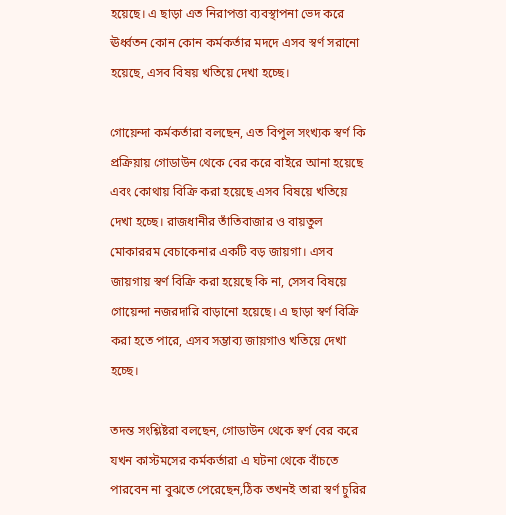হয়েছে। এ ছাড়া এত নিরাপত্তা ব্যবস্থাপনা ভেদ করে ঊর্ধ্বতন কোন কোন কর্মকর্তার মদদে এসব স্বর্ণ সরানো হয়েছে, এসব বিষয় খতিয়ে দেখা হচ্ছে।

গোয়েন্দা কর্মকর্তারা বলছেন, এত বিপুল সংখ্যক স্বর্ণ কি প্রক্রিয়ায় গোডাউন থেকে বের করে বাইরে আনা হয়েছে এবং কোথায় বিক্রি করা হয়েছে এসব বিষয়ে খতিয়ে দেখা হচ্ছে। রাজধানীর তাঁতিবাজার ও বায়তুল মোকাররম বেচাকেনার একটি বড় জায়গা। এসব জায়গায় স্বর্ণ বিক্রি করা হয়েছে কি না, সেসব বিষয়ে গোয়েন্দা নজরদারি বাড়ানো হয়েছে। এ ছাড়া স্বর্ণ বিক্রি করা হতে পারে, এসব সম্ভাব্য জায়গাও খতিয়ে দেখা হচ্ছে।

তদন্ত সংশ্লিষ্টরা বলছেন, গোডাউন থেকে স্বর্ণ বের করে যখন কাস্টমসের কর্মকর্তারা এ ঘটনা থেকে বাঁচতে পারবেন না বুঝতে পেরেছেন,ঠিক তখনই তারা স্বর্ণ চুরির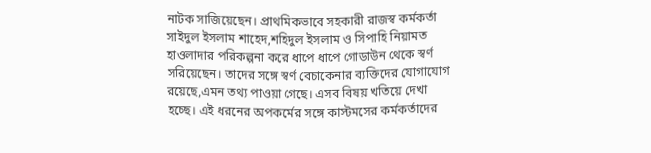নাটক সাজিয়েছেন। প্রাথমিকভাবে সহকারী রাজস্ব কর্মকর্তা সাইদুল ইসলাম শাহেদ,শহিদুল ইসলাম ও সিপাহি নিয়ামত হাওলাদার পরিকল্পনা করে ধাপে ধাপে গোডাউন থেকে স্বর্ণ সরিয়েছেন। তাদের সঙ্গে স্বর্ণ বেচাকেনার ব্যক্তিদের যোগাযোগ রয়েছে,এমন তথ্য পাওয়া গেছে। এসব বিষয় খতিয়ে দেখা হচ্ছে। এই ধরনের অপকর্মের সঙ্গে কাস্টমসের কর্মকর্তাদের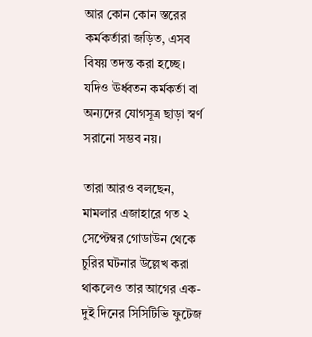আর কোন কোন স্তরের কর্মকর্তারা জড়িত, এসব বিষয় তদন্ত করা হচ্ছে। যদিও ঊর্ধ্বতন কর্মকর্তা বা অন্যদের যোগসূত্র ছাড়া স্বর্ণ সরানো সম্ভব নয়।

তারা আরও বলছেন, মামলার এজাহারে গত ২ সেপ্টেম্বর গোডাউন থেকে চুরির ঘটনার উল্লেখ করা থাকলেও তার আগের এক-দুই দিনের সিসিটিভি ফুটেজ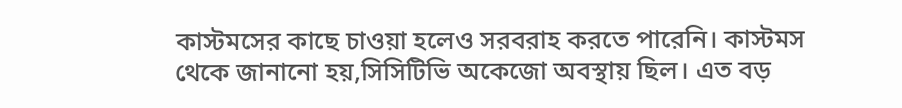কাস্টমসের কাছে চাওয়া হলেও সরবরাহ করতে পারেনি। কাস্টমস থেকে জানানো হয়,সিসিটিভি অকেজো অবস্থায় ছিল। এত বড়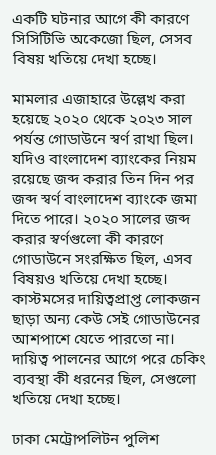একটি ঘটনার আগে কী কারণে সিসিটিভি অকেজো ছিল, সেসব বিষয় খতিয়ে দেখা হচ্ছে।

মামলার এজাহারে উল্লেখ করা হয়েছে ২০২০ থেকে ২০২৩ সাল পর্যন্ত গোডাউনে স্বর্ণ রাখা ছিল। যদিও বাংলাদেশ ব্যাংকের নিয়ম রয়েছে জব্দ করার তিন দিন পর জব্দ স্বর্ণ বাংলাদেশ ব্যাংকে জমা দিতে পারে। ২০২০ সালের জব্দ করার স্বর্ণগুলো কী কারণে গোডাউনে সংরক্ষিত ছিল, এসব বিষয়ও খতিয়ে দেখা হচ্ছে। কাস্টমসের দায়িত্বপ্রাপ্ত লোকজন ছাড়া অন্য কেউ সেই গোডাউনের আশপাশে যেতে পারতো না। দায়িত্ব পালনের আগে পরে চেকিং ব্যবস্থা কী ধরনের ছিল, সেগুলো খতিয়ে দেখা হচ্ছে।

ঢাকা মেট্রোপলিটন পুলিশ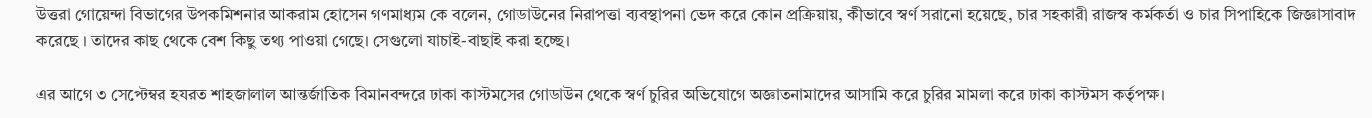উত্তরা গোয়েন্দা বিভাগের উপকমিশনার আকরাম হোসেন গণমাধ্যম কে বলেন, গোডাউনের নিরাপত্তা ব্যবস্থাপনা ভেদ করে কোন প্রক্রিয়ায়, কীভাবে স্বর্ণ সরানো হয়েছে, চার সহকারী রাজস্ব কর্মকর্তা ও চার সিপাহিকে জিজ্ঞাসাবাদ করেছে । তাদের কাছ থেকে বেশ কিছু তথ্য পাওয়া গেছে। সেগুলো যাচাই-বাছাই করা হচ্ছে।

এর আগে ৩ সেপ্টেম্বর হযরত শাহজালাল আন্তর্জাতিক বিমানবন্দরে ঢাকা কাস্টমসের গোডাউন থেকে স্বর্ণ চুরির অভিযোগে অজ্ঞাতনামাদের আসামি করে চুরির মামলা করে ঢাকা কাস্টমস কর্তৃপক্ষ।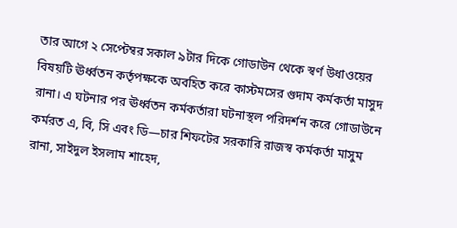তার আগে ২ সেপ্টেম্বর সকাল ৯টার দিকে গোডাউন থেকে স্বর্ণ উধাওয়ের বিষয়টি ঊর্ধ্বতন কর্তৃপক্ষকে অবহিত করে কাস্টমসের গুদাম কর্মকর্তা মাসুদ রানা। এ ঘটনার পর ঊর্ধ্বতন কর্মকর্তারা ঘটনাস্থল পরিদর্শন করে গোডাউনে কর্মরত এ, বি, সি এবং ডি—চার শিফটের সরকারি রাজস্ব কর্মকর্তা মাসুম রানা, সাইদুল ইসলাম শাহেদ,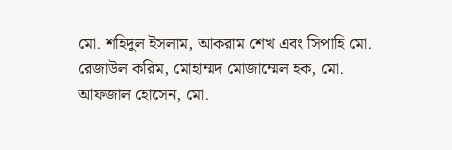মো. শহিদুল ইসলাম, আকরাম শেখ এবং সিপাহি মো. রেজাউল করিম, মোহাম্মদ মোজাম্মেল হক, মো. আফজাল হোসেন, মো.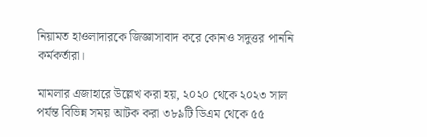নিয়ামত হাওলাদারকে জিজ্ঞাসাবাদ করে কোনও সদুত্তর পাননি কর্মকর্তারা।

মামলার এজাহারে উল্লেখ করা হয়, ২০২০ থেকে ২০২৩ সাল পর্যন্ত বিভিন্ন সময় আটক করা ৩৮৯টি ডিএম থেকে ৫৫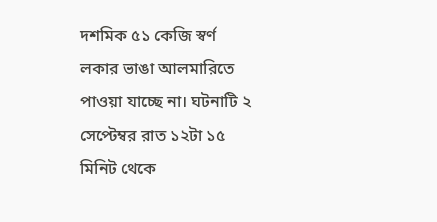দশমিক ৫১ কেজি স্বর্ণ লকার ভাঙা আলমারিতে পাওয়া যাচ্ছে না। ঘটনাটি ২ সেপ্টেম্বর রাত ১২টা ১৫ মিনিট থেকে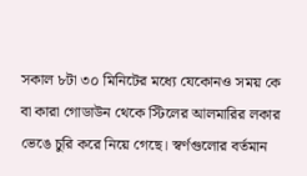সকাল ৮টা ৩০ মিনিটের মধ্যে যেকোনও সময় কে বা কারা গোডাউন থেকে স্টিলের আলমারির লকার ভেঙে চুরি করে নিয়ে গেছে। স্বর্ণগুলোর বর্তমান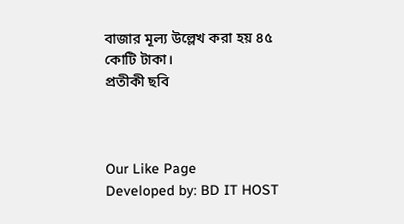বাজার মূল্য উল্লেখ করা হয় ৪৫ কোটি টাকা।
প্রতীকী ছবি



Our Like Page
Developed by: BD IT HOST